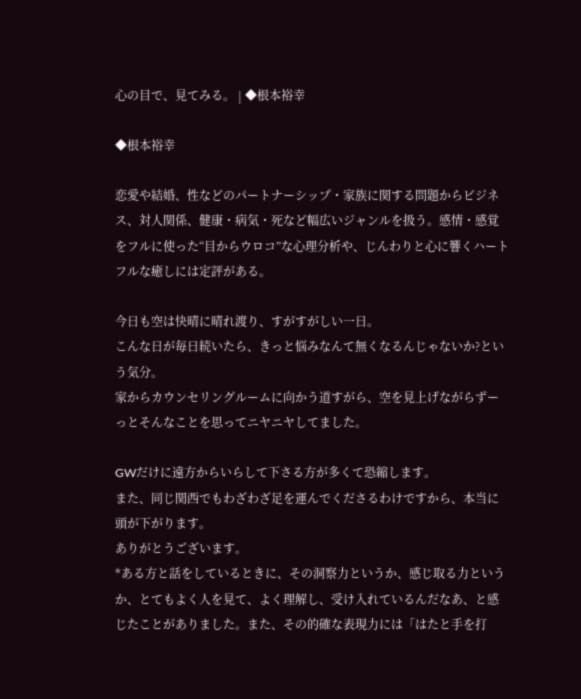心の目で、見てみる。 | ◆根本裕幸

◆根本裕幸

恋愛や結婚、性などのパートナーシップ・家族に関する問題からビジネス、対人関係、健康・病気・死など幅広いジャンルを扱う。感情・感覚をフルに使った“目からウロコ”な心理分析や、じんわりと心に響くハートフルな癒しには定評がある。

今日も空は快晴に晴れ渡り、すがすがしい一日。
こんな日が毎日続いたら、きっと悩みなんて無くなるんじゃないか?という気分。
家からカウンセリングルームに向かう道すがら、空を見上げながらずーっとそんなことを思ってニヤニヤしてました。

GWだけに遠方からいらして下さる方が多くて恐縮します。
また、同じ関西でもわざわざ足を運んでくださるわけですから、本当に頭が下がります。
ありがとうございます。
*ある方と話をしているときに、その洞察力というか、感じ取る力というか、とてもよく人を見て、よく理解し、受け入れているんだなあ、と感じたことがありました。また、その的確な表現力には「はたと手を打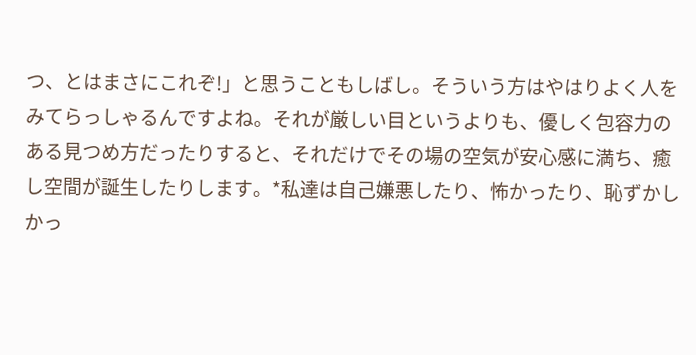つ、とはまさにこれぞ!」と思うこともしばし。そういう方はやはりよく人をみてらっしゃるんですよね。それが厳しい目というよりも、優しく包容力のある見つめ方だったりすると、それだけでその場の空気が安心感に満ち、癒し空間が誕生したりします。*私達は自己嫌悪したり、怖かったり、恥ずかしかっ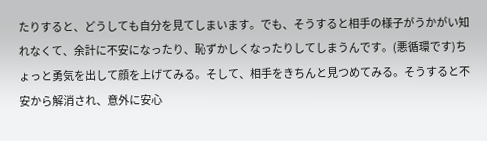たりすると、どうしても自分を見てしまいます。でも、そうすると相手の様子がうかがい知れなくて、余計に不安になったり、恥ずかしくなったりしてしまうんです。(悪循環です)ちょっと勇気を出して顔を上げてみる。そして、相手をきちんと見つめてみる。そうすると不安から解消され、意外に安心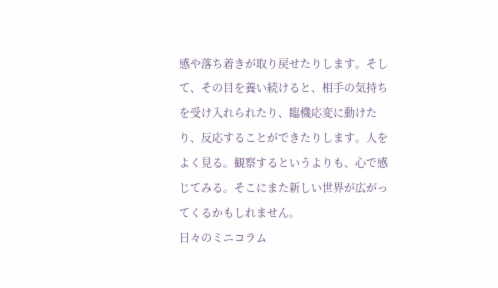感や落ち着きが取り戻せたりします。そして、その目を養い続けると、相手の気持ちを受け入れられたり、臨機応変に動けたり、反応することができたりします。人をよく見る。観察するというよりも、心で感じてみる。そこにまた新しい世界が広がってくるかもしれません。
日々のミニコラム